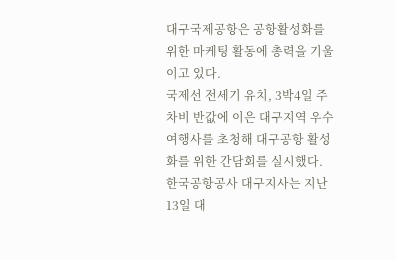대구국제공항은 공항활성화를 위한 마케팅 활동에 총력을 기울이고 있다.
국제선 전세기 유치, 3박4일 주차비 반값에 이은 대구지역 우수여행사를 초청해 대구공항 활성화를 위한 간담회를 실시했다.
한국공항공사 대구지사는 지난13일 대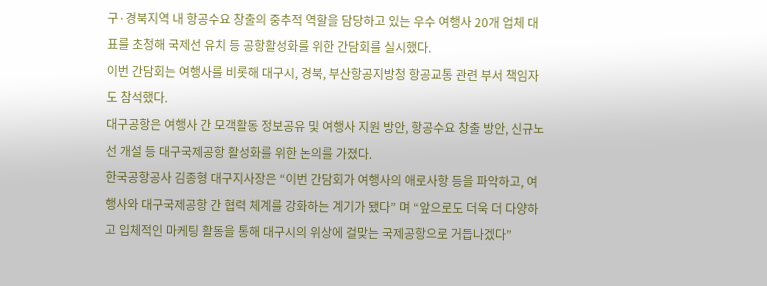구·경북지역 내 항공수요 창출의 중추적 역할을 담당하고 있는 우수 여행사 20개 업체 대표를 초청해 국제선 유치 등 공항활성화를 위한 간담회를 실시했다.
이번 간담회는 여행사를 비롯해 대구시, 경북, 부산항공지방청 항공교통 관련 부서 책임자도 참석했다.
대구공항은 여행사 간 모객활동 정보공유 및 여행사 지원 방안, 항공수요 창출 방안, 신규노선 개설 등 대구국제공항 활성화를 위한 논의를 가졌다.
한국공항공사 김종형 대구지사장은 “이번 간담회가 여행사의 애로사항 등을 파악하고, 여행사와 대구국제공항 간 협력 체계를 강화하는 계기가 됐다” 며 “앞으로도 더욱 더 다양하고 입체적인 마케팅 활동을 통해 대구시의 위상에 걸맞는 국제공항으로 거듭나겠다”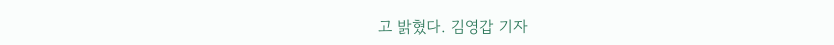고 밝혔다. 김영갑 기자